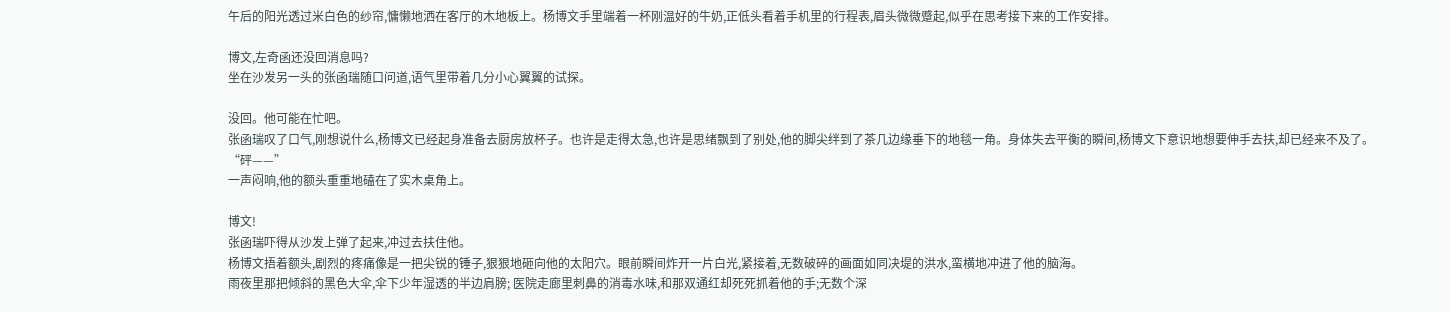午后的阳光透过米白色的纱帘,慵懒地洒在客厅的木地板上。杨博文手里端着一杯刚温好的牛奶,正低头看着手机里的行程表,眉头微微蹙起,似乎在思考接下来的工作安排。

博文,左奇函还没回消息吗?
坐在沙发另一头的张函瑞随口问道,语气里带着几分小心翼翼的试探。

没回。他可能在忙吧。
张函瑞叹了口气,刚想说什么,杨博文已经起身准备去厨房放杯子。也许是走得太急,也许是思绪飘到了别处,他的脚尖绊到了茶几边缘垂下的地毯一角。身体失去平衡的瞬间,杨博文下意识地想要伸手去扶,却已经来不及了。
“砰——”
一声闷响,他的额头重重地磕在了实木桌角上。

博文!
张函瑞吓得从沙发上弹了起来,冲过去扶住他。
杨博文捂着额头,剧烈的疼痛像是一把尖锐的锤子,狠狠地砸向他的太阳穴。眼前瞬间炸开一片白光,紧接着,无数破碎的画面如同决堤的洪水,蛮横地冲进了他的脑海。
雨夜里那把倾斜的黑色大伞,伞下少年湿透的半边肩膀; 医院走廊里刺鼻的消毒水味,和那双通红却死死抓着他的手;无数个深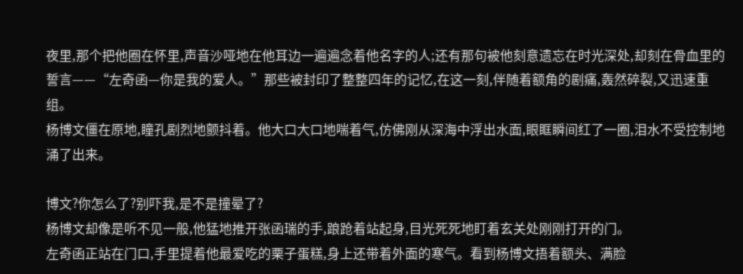夜里,那个把他圈在怀里,声音沙哑地在他耳边一遍遍念着他名字的人;还有那句被他刻意遗忘在时光深处,却刻在骨血里的誓言——“左奇函—你是我的爱人。”那些被封印了整整四年的记忆,在这一刻,伴随着额角的剧痛,轰然碎裂,又迅速重组。
杨博文僵在原地,瞳孔剧烈地颤抖着。他大口大口地喘着气,仿佛刚从深海中浮出水面,眼眶瞬间红了一圈,泪水不受控制地涌了出来。

博文?你怎么了?别吓我,是不是撞晕了?
杨博文却像是听不见一般,他猛地推开张函瑞的手,踉跄着站起身,目光死死地盯着玄关处刚刚打开的门。
左奇函正站在门口,手里提着他最爱吃的栗子蛋糕,身上还带着外面的寒气。看到杨博文捂着额头、满脸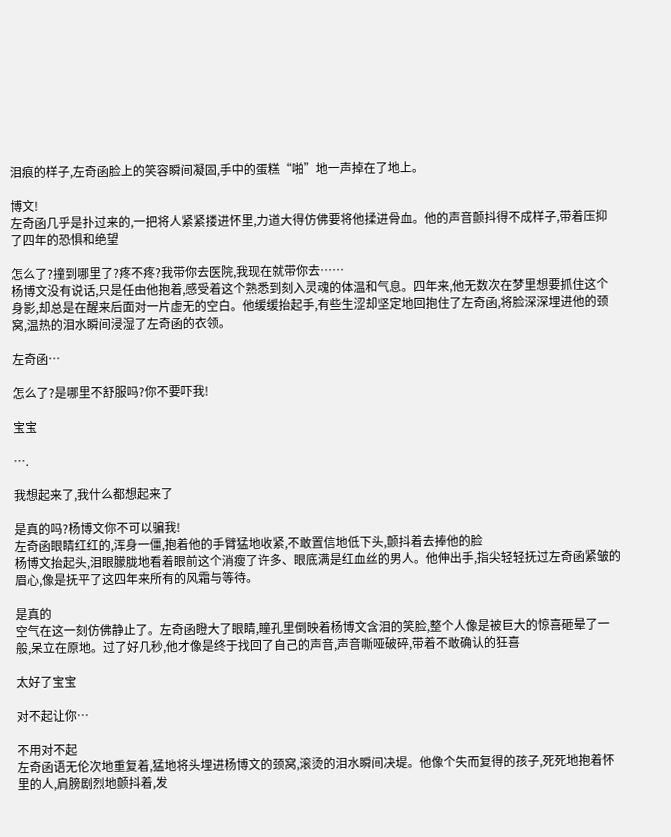泪痕的样子,左奇函脸上的笑容瞬间凝固,手中的蛋糕“啪”地一声掉在了地上。

博文!
左奇函几乎是扑过来的,一把将人紧紧搂进怀里,力道大得仿佛要将他揉进骨血。他的声音颤抖得不成样子,带着压抑了四年的恐惧和绝望

怎么了?撞到哪里了?疼不疼?我带你去医院,我现在就带你去……
杨博文没有说话,只是任由他抱着,感受着这个熟悉到刻入灵魂的体温和气息。四年来,他无数次在梦里想要抓住这个身影,却总是在醒来后面对一片虚无的空白。他缓缓抬起手,有些生涩却坚定地回抱住了左奇函,将脸深深埋进他的颈窝,温热的泪水瞬间浸湿了左奇函的衣领。

左奇函…

怎么了?是哪里不舒服吗?你不要吓我!

宝宝

….

我想起来了,我什么都想起来了

是真的吗?杨博文你不可以骗我!
左奇函眼睛红红的,浑身一僵,抱着他的手臂猛地收紧,不敢置信地低下头,颤抖着去捧他的脸
杨博文抬起头,泪眼朦胧地看着眼前这个消瘦了许多、眼底满是红血丝的男人。他伸出手,指尖轻轻抚过左奇函紧皱的眉心,像是抚平了这四年来所有的风霜与等待。

是真的
空气在这一刻仿佛静止了。左奇函瞪大了眼睛,瞳孔里倒映着杨博文含泪的笑脸,整个人像是被巨大的惊喜砸晕了一般,呆立在原地。过了好几秒,他才像是终于找回了自己的声音,声音嘶哑破碎,带着不敢确认的狂喜

太好了宝宝

对不起让你…

不用对不起
左奇函语无伦次地重复着,猛地将头埋进杨博文的颈窝,滚烫的泪水瞬间决堤。他像个失而复得的孩子,死死地抱着怀里的人,肩膀剧烈地颤抖着,发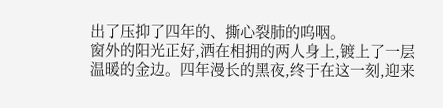出了压抑了四年的、撕心裂肺的呜咽。
窗外的阳光正好,洒在相拥的两人身上,镀上了一层温暖的金边。四年漫长的黑夜,终于在这一刻,迎来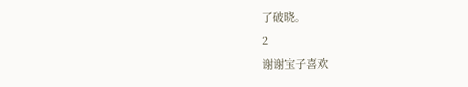了破晓。
2
谢谢宝子喜欢